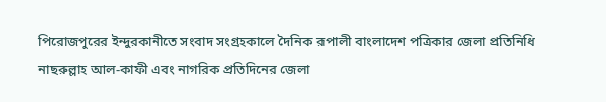পিরোজপুরের ইন্দুরকানীতে সংবাদ সংগ্রহকালে দৈনিক রূপালী বাংলাদেশ পত্রিকার জেলা প্রতিনিধি নাছরুল্লাহ আল-কাফী এবং নাগরিক প্রতিদিনের জেলা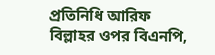প্রতিনিধি আরিফ বিল্লাহর ওপর বিএনপি,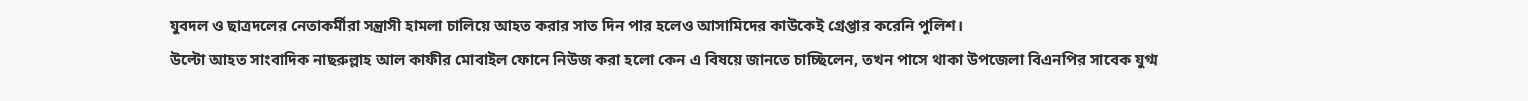যুবদল ও ছাত্রদলের নেতাকর্মীরা সন্ত্রাসী হামলা চালিয়ে আহত করার সাত দিন পার হলেও আসামিদের কাউকেই গ্রেপ্তার করেনি পুলিশ।
উল্টো আহত সাংবাদিক নাছরুল্লাহ আল কাফীর মোবাইল ফোনে নিউজ করা হলো কেন এ বিষয়ে জানতে চাচ্ছিলেন, তখন পাসে থাকা উপজেলা বিএনপির সাবেক যুগ্ম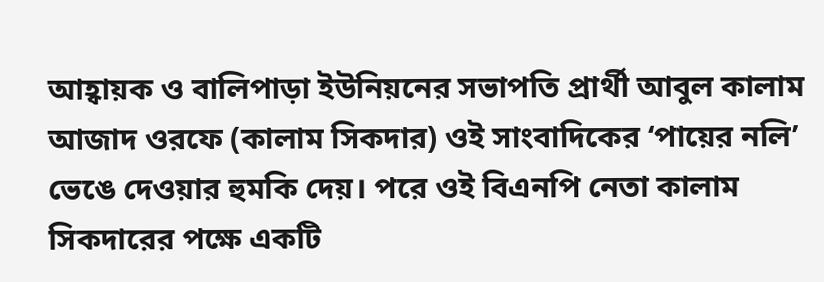আহ্বায়ক ও বালিপাড়া ইউনিয়নের সভাপতি প্রার্থী আবুল কালাম আজাদ ওরফে (কালাম সিকদার) ওই সাংবাদিকের ‘পায়ের নলি’ ভেঙে দেওয়ার হুমকি দেয়। পরে ওই বিএনপি নেতা কালাম সিকদারের পক্ষে একটি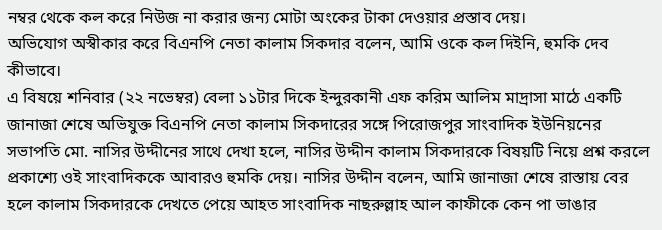নম্বর থেকে কল করে নিউজ না করার জন্য মোটা অংকের টাকা দেওয়ার প্রস্তাব দেয়।
অভিযোগ অস্বীকার করে বিএনপি নেতা কালাম সিকদার বলেন, আমি ওকে কল দিইনি, হুমকি দেব কীভাবে।
এ বিষয়ে শনিবার (২২ নভেম্বর) বেলা ১১টার দিকে ইন্দুরকানী এফ করিম আলিম মাদ্রাসা মাঠে একটি জানাজা শেষে অভিযুক্ত বিএনপি নেতা কালাম সিকদারের সঙ্গে পিরোজপুর সাংবাদিক ইউনিয়নের সভাপতি মো. নাসির উদ্দীনের সাথে দেখা হলে, নাসির উদ্দীন কালাম সিকদারকে বিষয়টি নিয়ে প্রশ্ন করলে প্রকাশ্যে ওই সাংবাদিককে আবারও হুমকি দেয়। নাসির উদ্দীন বলেন, আমি জানাজা শেষে রাস্তায় বের হলে কালাম সিকদারকে দেখতে পেয়ে আহত সাংবাদিক নাছরুল্লাহ আল কাফীকে কেন পা ভাঙার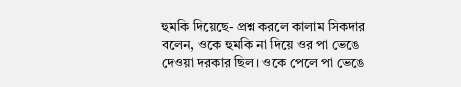হুমকি দিয়েছে- প্রশ্ন করলে কালাম সিকদার বলেন, ওকে হুমকি না দিয়ে ওর পা ভেঙে দেওয়া দরকার ছিল। ওকে পেলে পা ভেঙে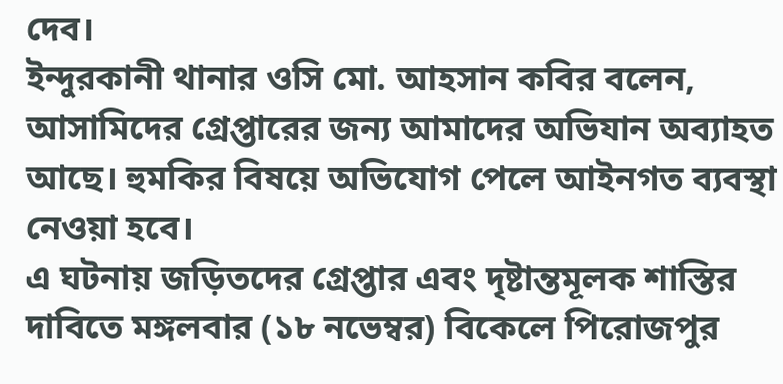দেব।
ইন্দুরকানী থানার ওসি মো. আহসান কবির বলেন, আসামিদের গ্রেপ্তারের জন্য আমাদের অভিযান অব্যাহত আছে। হুমকির বিষয়ে অভিযোগ পেলে আইনগত ব্যবস্থা নেওয়া হবে।
এ ঘটনায় জড়িতদের গ্রেপ্তার এবং দৃষ্টান্তমূলক শাস্তির দাবিতে মঙ্গলবার (১৮ নভেম্বর) বিকেলে পিরোজপুর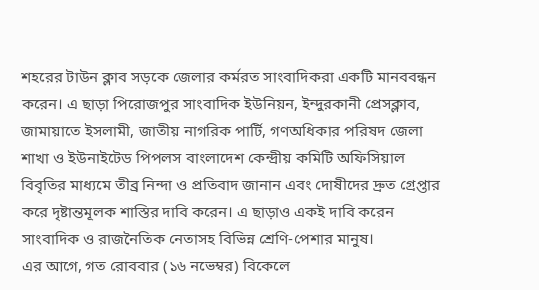শহরের টাউন ক্লাব সড়কে জেলার কর্মরত সাংবাদিকরা একটি মানববন্ধন করেন। এ ছাড়া পিরোজপুর সাংবাদিক ইউনিয়ন, ইন্দুরকানী প্রেসক্লাব, জামায়াতে ইসলামী, জাতীয় নাগরিক পার্টি, গণঅধিকার পরিষদ জেলা শাখা ও ইউনাইটেড পিপলস বাংলাদেশ কেন্দ্রীয় কমিটি অফিসিয়াল বিবৃতির মাধ্যমে তীব্র নিন্দা ও প্রতিবাদ জানান এবং দোষীদের দ্রুত গ্রেপ্তার করে দৃষ্টান্তমূলক শাস্তির দাবি করেন। এ ছাড়াও একই দাবি করেন সাংবাদিক ও রাজনৈতিক নেতাসহ বিভিন্ন শ্রেণি-পেশার মানুষ।
এর আগে, গত রোববার (১৬ নভেম্বর) বিকেলে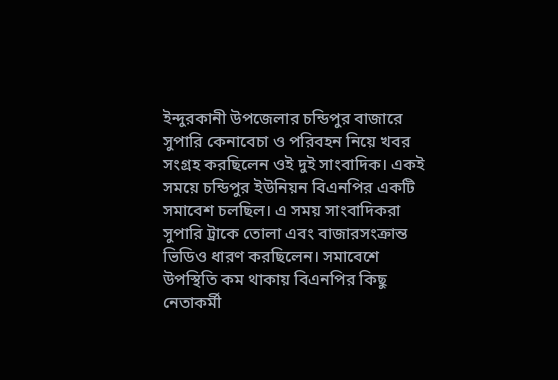ইন্দুরকানী উপজেলার চন্ডিপুর বাজারে সুপারি কেনাবেচা ও পরিবহন নিয়ে খবর সংগ্রহ করছিলেন ওই দুই সাংবাদিক। একই সময়ে চন্ডিপুর ইউনিয়ন বিএনপির একটি সমাবেশ চলছিল। এ সময় সাংবাদিকরা সুপারি ট্রাকে তোলা এবং বাজারসংক্রান্ত ভিডিও ধারণ করছিলেন। সমাবেশে উপস্থিতি কম থাকায় বিএনপির কিছু নেতাকর্মী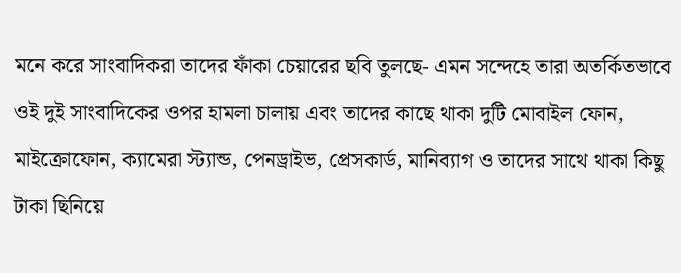মনে করে সাংবাদিকরা তাদের ফাঁকা চেয়ারের ছবি তুলছে- এমন সন্দেহে তারা অতর্কিতভাবে ওই দুই সাংবাদিকের ওপর হামলা চালায় এবং তাদের কাছে থাকা দুটি মোবাইল ফোন, মাইক্রোফোন, ক্যামেরা স্ট্যান্ড, পেনড্রাইভ, প্রেসকার্ড, মানিব্যাগ ও তাদের সাথে থাকা কিছু টাকা ছিনিয়ে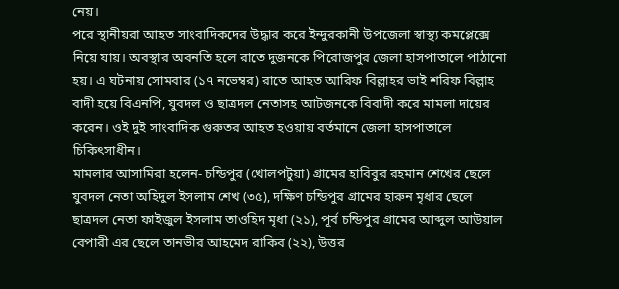নেয়।
পরে স্থানীয়রা আহত সাংবাদিকদের উদ্ধার করে ইন্দুরকানী উপজেলা স্বাস্থ্য কমপ্লেক্সে নিয়ে যায়। অবস্থার অবনতি হলে রাতে দুজনকে পিরোজপুর জেলা হাসপাতালে পাঠানো হয়। এ ঘটনায় সোমবার (১৭ নভেম্বর) রাতে আহত আরিফ বিল্লাহর ভাই শরিফ বিল্লাহ বাদী হয়ে বিএনপি, যুবদল ও ছাত্রদল নেতাসহ আটজনকে বিবাদী করে মামলা দায়ের করেন। ওই দুই সাংবাদিক গুরুতর আহত হওয়ায় বর্তমানে জেলা হাসপাতালে চিকিৎসাধীন।
মামলার আসামিরা হলেন- চন্ডিপুর (খোলপটুয়া) গ্রামের হাবিবুর রহমান শেখের ছেলে যুবদল নেতা অহিদুল ইসলাম শেখ (৩৫), দক্ষিণ চন্ডিপুর গ্রামের হারুন মৃধার ছেলে ছাত্রদল নেতা ফাইজুল ইসলাম তাওহিদ মৃধা (২১), পূর্ব চন্ডিপুর গ্রামের আব্দুল আউয়াল বেপারী এর ছেলে তানভীর আহমেদ রাকিব (২২), উত্তর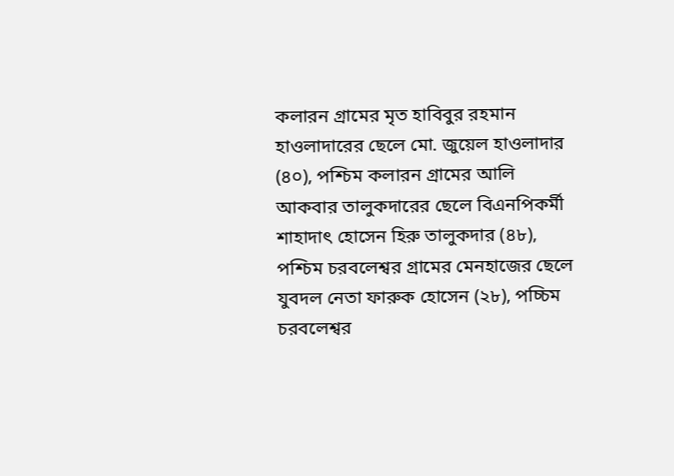কলারন গ্রামের মৃত হাবিবুর রহমান হাওলাদারের ছেলে মো. জুয়েল হাওলাদার (৪০), পশ্চিম কলারন গ্রামের আলি আকবার তালুকদারের ছেলে বিএনপিকর্মী শাহাদাৎ হোসেন হিরু তালুকদার (৪৮), পশ্চিম চরবলেশ্বর গ্রামের মেনহাজের ছেলে যুবদল নেতা ফারুক হোসেন (২৮), পচ্চিম চরবলেশ্বর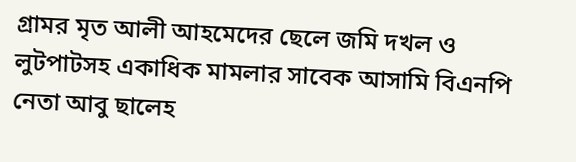গ্রামর মৃত আলী আহমেদের ছেলে জমি দখল ও লুটপাটসহ একাধিক মামলার সাবেক আসামি বিএনপি নেতা আবু ছালেহ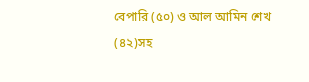বেপারি (৫০) ও আল আমিন শেখ (৪২)সহ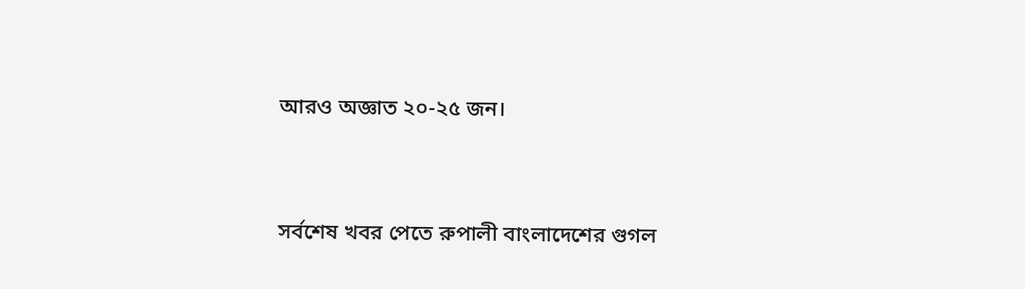আরও অজ্ঞাত ২০-২৫ জন।




সর্বশেষ খবর পেতে রুপালী বাংলাদেশের গুগল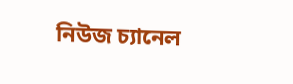নিউজ চ্যানেল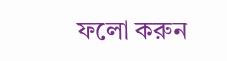ফলো করুন